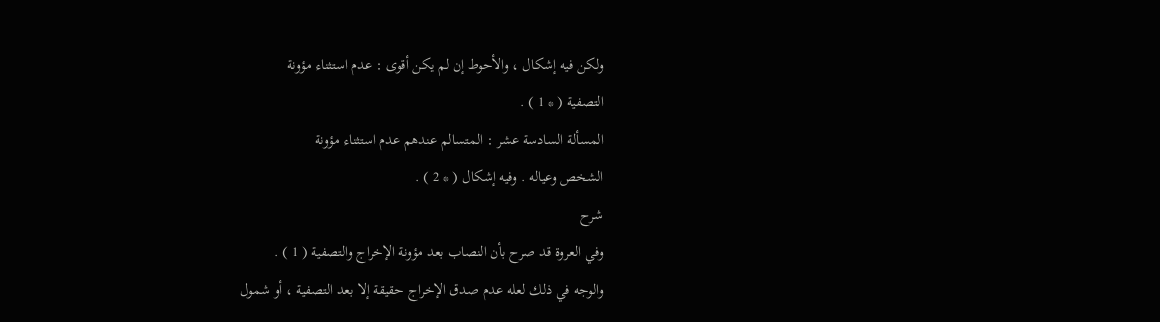ولكن فيه إشكال ، والأحوط إن لم يكن أقوى : عدم استثناء مؤونة
التصفية ( * 1 ) .
المسألة السادسة عشر : المتسالم عندهم عدم استثناء مؤونة
الشخص وعياله . وفيه إشكال ( * 2 ) .
شرح
وفي العروة قد صرح بأن النصاب بعد مؤونة الإخراج والتصفية ( 1 ) .
والوجه في ذلك لعله عدم صدق الإخراج حقيقة إلا بعد التصفية ، أو شمول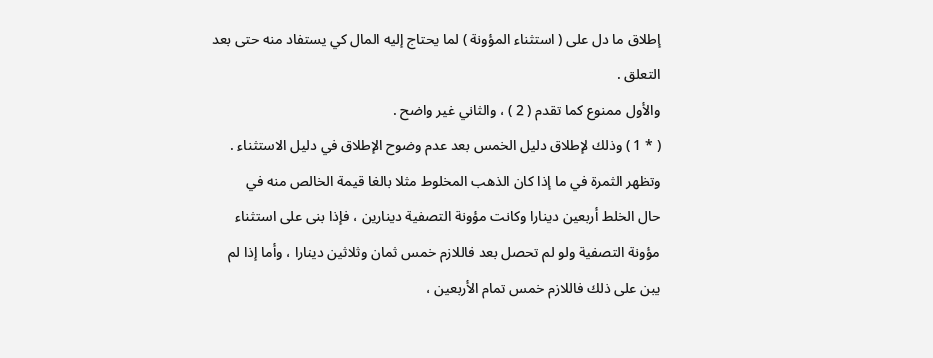إطلاق ما دل على ( استثناء المؤونة ) لما يحتاج إليه المال كي يستفاد منه حتى بعد
التعلق .
والأول ممنوع كما تقدم ( 2 ) ، والثاني غير واضح .
( * 1 ) وذلك لإطلاق دليل الخمس بعد عدم وضوح الإطلاق في دليل الاستثناء .
وتظهر الثمرة في ما إذا كان الذهب المخلوط مثلا بالغا قيمة الخالص منه في
حال الخلط أربعين دينارا وكانت مؤونة التصفية دينارين ، فإذا بنى على استثناء
مؤونة التصفية ولو لم تحصل بعد فاللازم خمس ثمان وثلاثين دينارا ، وأما إذا لم
يبن على ذلك فاللازم خمس تمام الأربعين ،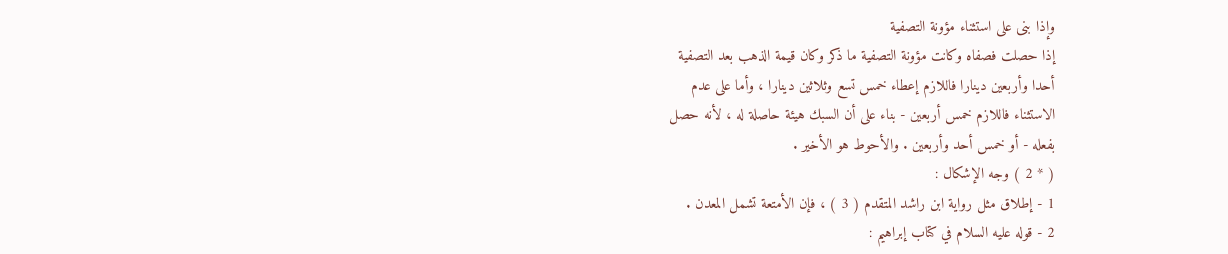وإذا بنى على استثناء مؤونة التصفية
إذا حصلت فصفاه وكانت مؤونة التصفية ما ذكر وكان قيمة الذهب بعد التصفية
أحدا وأربعين دينارا فاللازم إعطاء خمس تسع وثلاثين دينارا ، وأما على عدم
الاستثناء فاللازم خمس أربعين - بناء على أن السبك هيئة حاصلة له ، لأنه حصل
بفعله - أو خمس أحد وأربعين . والأحوط هو الأخير .
( * 2 ) وجه الإشكال :
1 - إطلاق مثل رواية ابن راشد المتقدم ( 3 ) ، فإن الأمتعة تشمل المعدن .
2 - قوله عليه السلام في كتاب إبراهيم :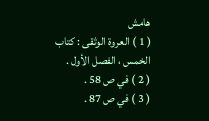هامش
( 1 ) العروة الوثقى : كتاب الخمس ، الفصل الأول .
( 2 ) في ص 58 .
( 3 ) في ص 87 .